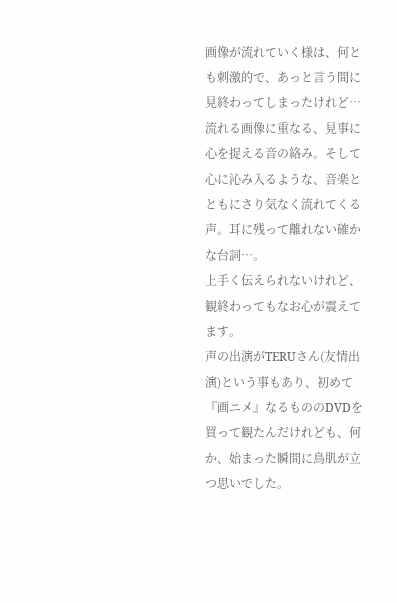画像が流れていく様は、何とも刺激的で、あっと言う間に見終わってしまったけれど…
流れる画像に重なる、見事に心を捉える音の絡み。そして心に沁み入るような、音楽とともにさり気なく流れてくる声。耳に残って離れない確かな台詞…。
上手く伝えられないけれど、観終わってもなお心が震えてます。
声の出演がTERUさん(友情出演)という事もあり、初めて『画ニメ』なるもののDVDを買って観たんだけれども、何か、始まった瞬間に鳥肌が立つ思いでした。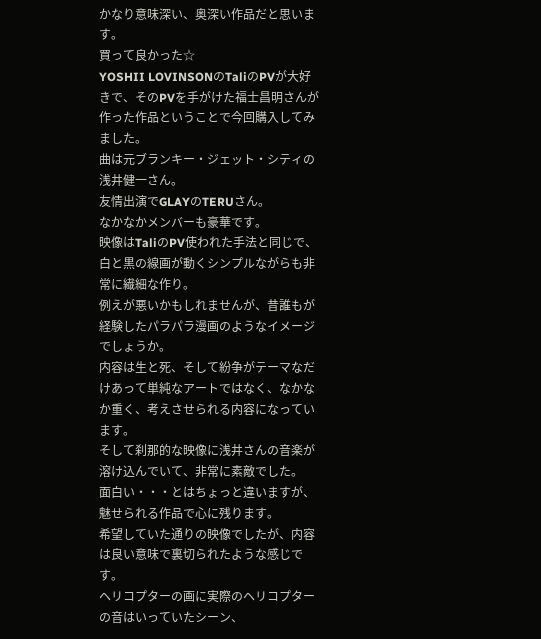かなり意味深い、奥深い作品だと思います。
買って良かった☆
YOSHII LOVINSONのTaliのPVが大好きで、そのPVを手がけた福士昌明さんが作った作品ということで今回購入してみました。
曲は元ブランキー・ジェット・シティの浅井健一さん。
友情出演でGLAYのTERUさん。
なかなかメンバーも豪華です。
映像はTaliのPV使われた手法と同じで、白と黒の線画が動くシンプルながらも非常に繊細な作り。
例えが悪いかもしれませんが、昔誰もが経験したパラパラ漫画のようなイメージでしょうか。
内容は生と死、そして紛争がテーマなだけあって単純なアートではなく、なかなか重く、考えさせられる内容になっています。
そして刹那的な映像に浅井さんの音楽が溶け込んでいて、非常に素敵でした。
面白い・・・とはちょっと違いますが、魅せられる作品で心に残ります。
希望していた通りの映像でしたが、内容は良い意味で裏切られたような感じです。
ヘリコプターの画に実際のヘリコプターの音はいっていたシーン、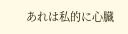あれは私的に心臓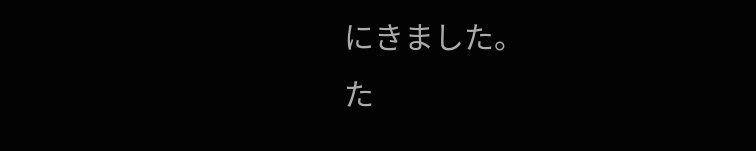にきました。
た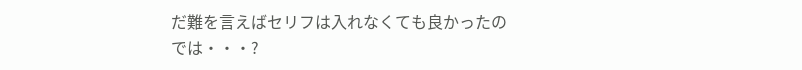だ難を言えばセリフは入れなくても良かったのでは・・・?